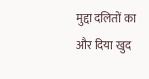मुद्दा दलितों का और दिया खुद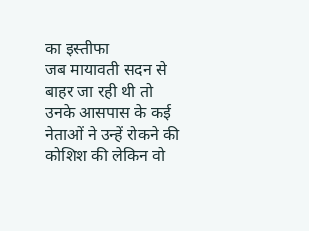का इस्तीफा
जब मायावती सदन से बाहर जा रही थी तो उनके आसपास के कई नेताओं ने उन्हें रोकने की कोशिश की लेकिन वो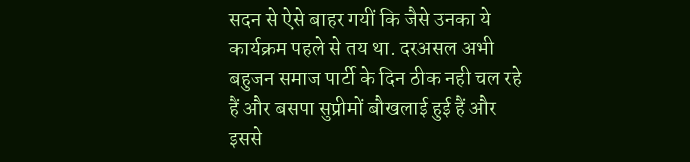सदन से ऐसे बाहर गयीं कि जैसे उनका ये कार्यक्रम पहले से तय था. दरअसल अभी बहुजन समाज पार्टी के दिन ठीक नही चल रहे हैं और बसपा सुप्रीमों बौखलाई हुई हैं और इससे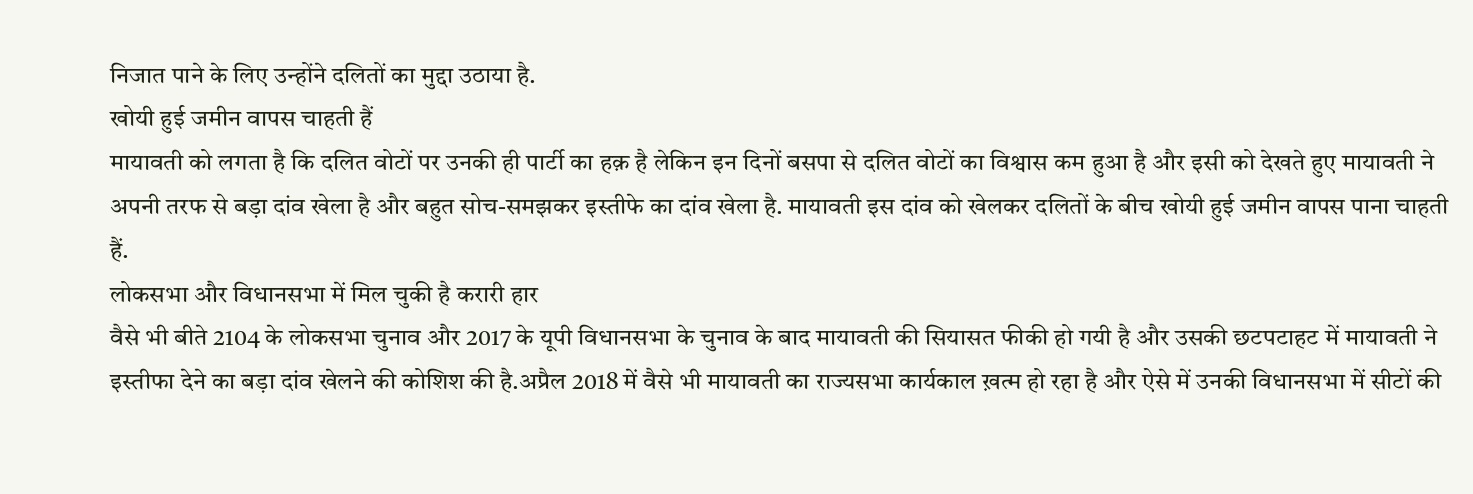निजात पाने के लिए उन्होंने दलितों का मुद्दा उठाया है.
खोयी हुई जमीन वापस चाहती हैं
मायावती को लगता है कि दलित वोटों पर उनकी ही पार्टी का हक़ है लेकिन इन दिनों बसपा से दलित वोटों का विश्वास कम हुआ है और इसी को देखते हुए मायावती ने अपनी तरफ से बड़ा दांव खेला है और बहुत सोच-समझकर इस्तीफे का दांव खेला है. मायावती इस दांव को खेलकर दलितों के बीच खोयी हुई जमीन वापस पाना चाहती हैं.
लोकसभा और विधानसभा में मिल चुकी है करारी हार
वैसे भी बीते 2104 के लोकसभा चुनाव और 2017 के यूपी विधानसभा के चुनाव के बाद मायावती की सियासत फीकी हो गयी है और उसकी छटपटाहट में मायावती ने इस्तीफा देने का बड़ा दांव खेलने की कोशिश की है.अप्रैल 2018 में वैसे भी मायावती का राज्यसभा कार्यकाल ख़त्म हो रहा है और ऐसे में उनकी विधानसभा में सीटों की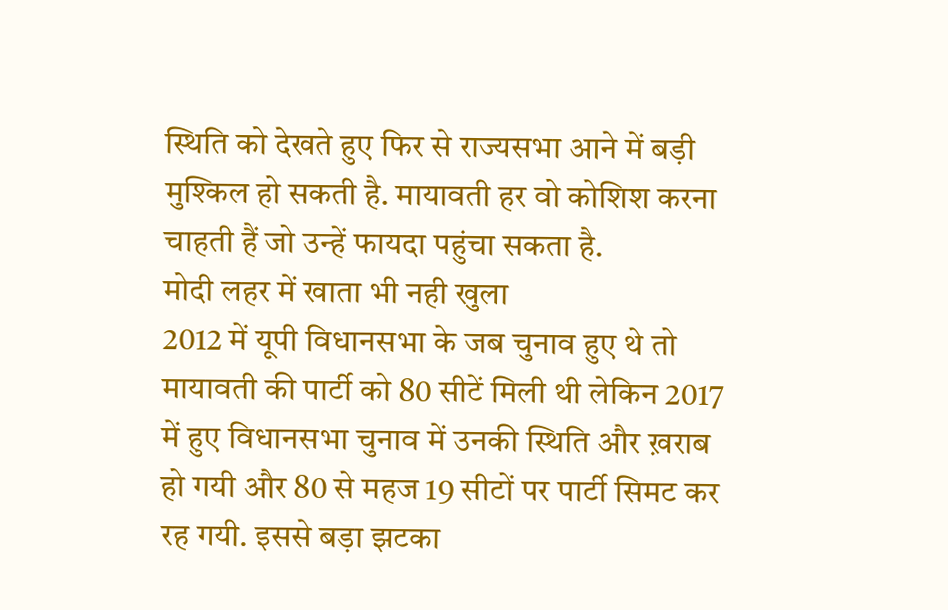स्थिति को देखते हुए फिर से राज्यसभा आने में बड़ी मुश्किल हो सकती है. मायावती हर वो कोशिश करना चाहती हैं जो उन्हें फायदा पहुंचा सकता है.
मोदी लहर में खाता भी नही खुला
2012 में यूपी विधानसभा के जब चुनाव हुए थे तो मायावती की पार्टी को 80 सीटें मिली थी लेकिन 2017 में हुए विधानसभा चुनाव में उनकी स्थिति और ख़राब हो गयी और 80 से महज 19 सीटों पर पार्टी सिमट कर रह गयी. इससे बड़ा झटका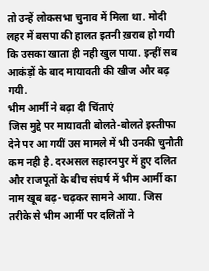तो उन्हें लोकसभा चुनाव में मिला था. मोदी लहर में बसपा की हालत इतनी ख़राब हो गयी कि उसका खाता ही नही खुल पाया. इन्हीं सब आकंड़ों के बाद मायावती की खीज और बढ़ गयी.
भीम आर्मी ने बढ़ा दी चिंताएं
जिस मुद्दे पर मायावती बोलते-बोलते इस्तीफा देने पर आ गयीं उस मामले में भी उनकी चुनौती कम नही है. दरअसल सहारनपुर में हुए दलित और राजपूतों के बीच संघर्ष में भीम आर्मी का नाम खूब बढ़-चढ़कर सामने आया. जिस तरीके से भीम आर्मी पर दलितों ने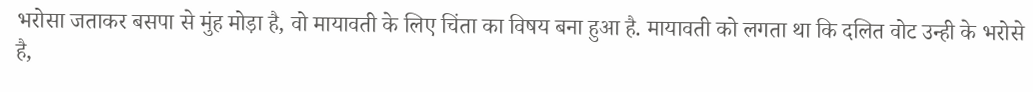भरोसा जताकर बसपा से मुंह मोड़ा है, वो मायावती के लिए चिंता का विषय बना हुआ है. मायावती को लगता था कि दलित वोट उन्ही के भरोसे है,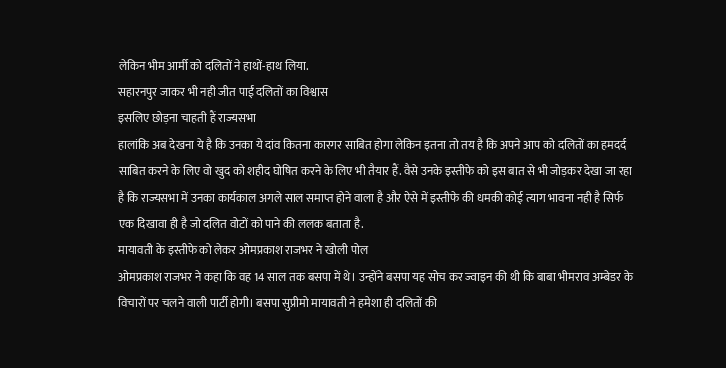लेकिन भीम आर्मी को दलितों ने हाथों-हाथ लिया.
सहारनपुर जाकर भी नही जीत पाईं दलितों का विश्वास
इसलिए छोड़ना चाहती हैं राज्यसभा
हालांकि अब देखना ये है कि उनका ये दांव कितना कारगर साबित होगा लेकिन इतना तो तय है कि अपने आप को दलितों का हमदर्द साबित करने के लिए वो खुद को शहीद घोषित करने के लिए भी तैयार हैं. वैसे उनके इस्तीफे को इस बात से भी जोड़कर देखा जा रहा है कि राज्यसभा में उनका कार्यकाल अगले साल समाप्त होने वाला है और ऐसे में इस्तीफे की धमकी कोई त्याग भावना नही है सिर्फ एक दिखावा ही है जो दलित वोटों को पाने की ललक बताता है.
मायावती के इस्तीफे को लेकर ओमप्रकाश राजभर ने खोली पोल
ओमप्रकाश राजभर ने कहा कि वह 14 साल तक बसपा में थे। उन्होंने बसपा यह सोच कर ज्वाइन की थी कि बाबा भीमराव अम्बेडर के विचारों पर चलने वाली पार्टी होगी। बसपा सुप्रीमो मायावती ने हमेशा ही दलितों की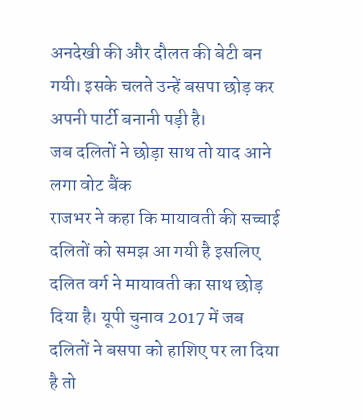अनदेखी की और दौलत की बेटी बन गयी। इसके चलते उन्हें बसपा छोड़ कर अपनी पार्टी बनानी पड़ी है।
जब दलितों ने छोड़ा साथ तो याद आने लगा वोट बैंक
राजभर ने कहा कि मायावती की सच्चाई दलितों को समझ आ गयी है इसलिए दलित वर्ग ने मायावती का साथ छोड़ दिया है। यूपी चुनाव 2017 में जब दलितों ने बसपा को हाशिए पर ला दिया है तो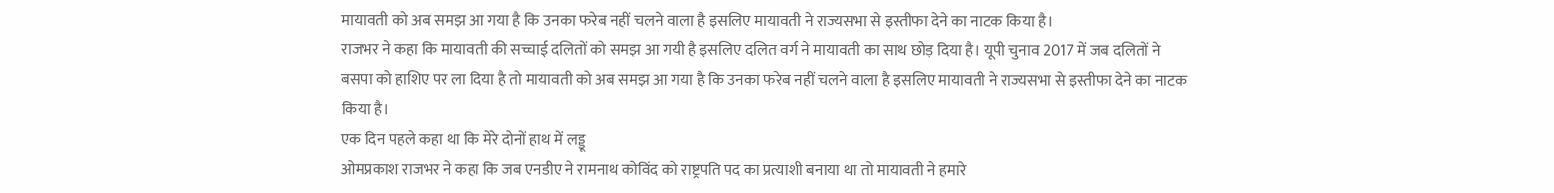मायावती को अब समझ आ गया है कि उनका फरेब नहीं चलने वाला है इसलिए मायावती ने राज्यसभा से इस्तीफा देने का नाटक किया है।
राजभर ने कहा कि मायावती की सच्चाई दलितों को समझ आ गयी है इसलिए दलित वर्ग ने मायावती का साथ छोड़ दिया है। यूपी चुनाव 2017 में जब दलितों ने बसपा को हाशिए पर ला दिया है तो मायावती को अब समझ आ गया है कि उनका फरेब नहीं चलने वाला है इसलिए मायावती ने राज्यसभा से इस्तीफा देने का नाटक किया है।
एक दिन पहले कहा था कि मेरे दोनों हाथ में लड्डू
ओमप्रकाश राजभर ने कहा कि जब एनडीए ने रामनाथ कोविंद को राष्ट्रपति पद का प्रत्याशी बनाया था तो मायावती ने हमारे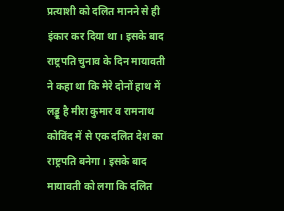प्रत्याशी को दलित मानने से ही इंकार कर दिया था। इसके बाद राष्ट्रपति चुनाव के दिन मायावती ने कहा था कि मेरे दोनों हाथ में लड्डू है मीरा कुमार व रामनाथ कोविंद में से एक दलित देश का राष्ट्रपति बनेगा। इसके बाद मायावती को लगा कि दलित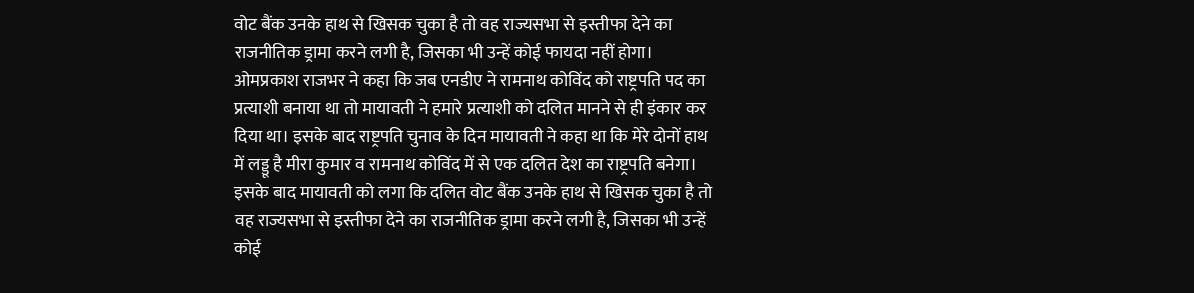वोट बैंक उनके हाथ से खिसक चुका है तो वह राज्यसभा से इस्तीफा देने का राजनीतिक ड्रामा करने लगी है, जिसका भी उन्हें कोई फायदा नहीं होगा।
ओमप्रकाश राजभर ने कहा कि जब एनडीए ने रामनाथ कोविंद को राष्ट्रपति पद का प्रत्याशी बनाया था तो मायावती ने हमारे प्रत्याशी को दलित मानने से ही इंकार कर दिया था। इसके बाद राष्ट्रपति चुनाव के दिन मायावती ने कहा था कि मेरे दोनों हाथ में लड्डू है मीरा कुमार व रामनाथ कोविंद में से एक दलित देश का राष्ट्रपति बनेगा। इसके बाद मायावती को लगा कि दलित वोट बैंक उनके हाथ से खिसक चुका है तो वह राज्यसभा से इस्तीफा देने का राजनीतिक ड्रामा करने लगी है, जिसका भी उन्हें कोई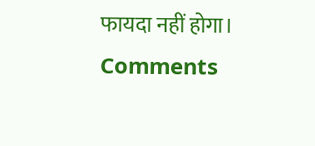फायदा नहीं होगा।
Comments